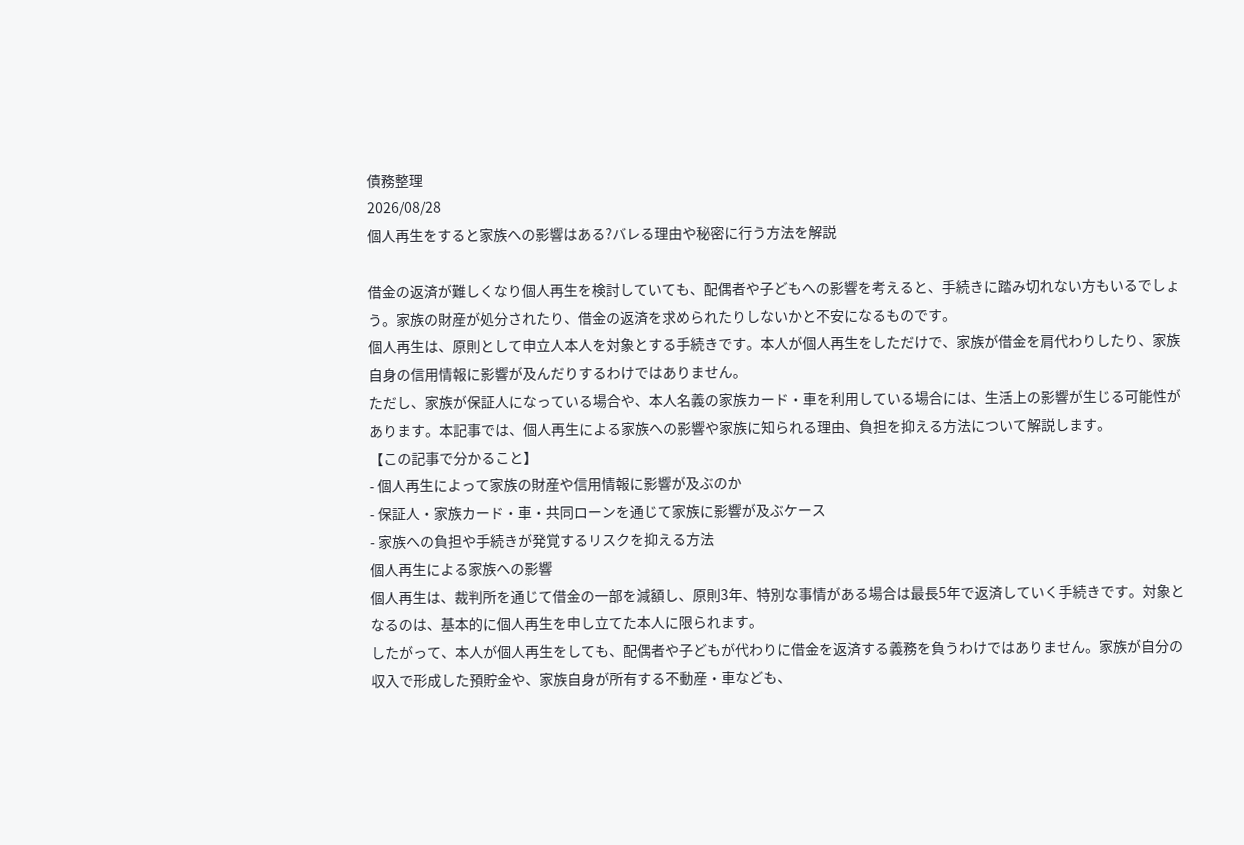債務整理
2026/08/28
個人再生をすると家族への影響はある?バレる理由や秘密に行う方法を解説

借金の返済が難しくなり個人再生を検討していても、配偶者や子どもへの影響を考えると、手続きに踏み切れない方もいるでしょう。家族の財産が処分されたり、借金の返済を求められたりしないかと不安になるものです。
個人再生は、原則として申立人本人を対象とする手続きです。本人が個人再生をしただけで、家族が借金を肩代わりしたり、家族自身の信用情報に影響が及んだりするわけではありません。
ただし、家族が保証人になっている場合や、本人名義の家族カード・車を利用している場合には、生活上の影響が生じる可能性があります。本記事では、個人再生による家族への影響や家族に知られる理由、負担を抑える方法について解説します。
【この記事で分かること】
- 個人再生によって家族の財産や信用情報に影響が及ぶのか
- 保証人・家族カード・車・共同ローンを通じて家族に影響が及ぶケース
- 家族への負担や手続きが発覚するリスクを抑える方法
個人再生による家族への影響
個人再生は、裁判所を通じて借金の一部を減額し、原則3年、特別な事情がある場合は最長5年で返済していく手続きです。対象となるのは、基本的に個人再生を申し立てた本人に限られます。
したがって、本人が個人再生をしても、配偶者や子どもが代わりに借金を返済する義務を負うわけではありません。家族が自分の収入で形成した預貯金や、家族自身が所有する不動産・車なども、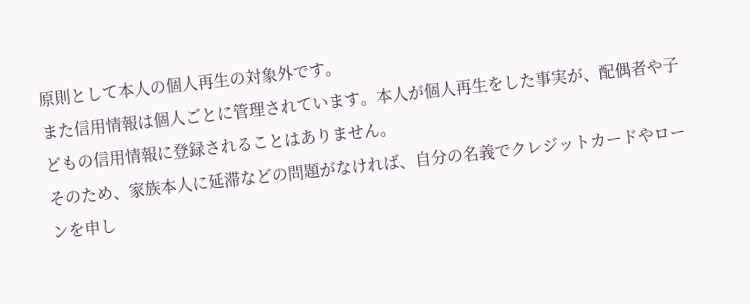原則として本人の個人再生の対象外です。
また信用情報は個人ごとに管理されています。本人が個人再生をした事実が、配偶者や子どもの信用情報に登録されることはありません。
そのため、家族本人に延滞などの問題がなければ、自分の名義でクレジットカードやローンを申し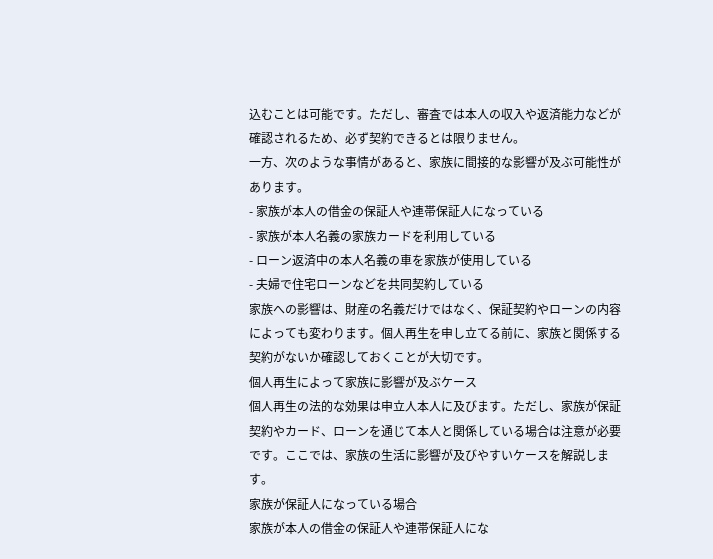込むことは可能です。ただし、審査では本人の収入や返済能力などが確認されるため、必ず契約できるとは限りません。
一方、次のような事情があると、家族に間接的な影響が及ぶ可能性があります。
- 家族が本人の借金の保証人や連帯保証人になっている
- 家族が本人名義の家族カードを利用している
- ローン返済中の本人名義の車を家族が使用している
- 夫婦で住宅ローンなどを共同契約している
家族への影響は、財産の名義だけではなく、保証契約やローンの内容によっても変わります。個人再生を申し立てる前に、家族と関係する契約がないか確認しておくことが大切です。
個人再生によって家族に影響が及ぶケース
個人再生の法的な効果は申立人本人に及びます。ただし、家族が保証契約やカード、ローンを通じて本人と関係している場合は注意が必要です。ここでは、家族の生活に影響が及びやすいケースを解説します。
家族が保証人になっている場合
家族が本人の借金の保証人や連帯保証人にな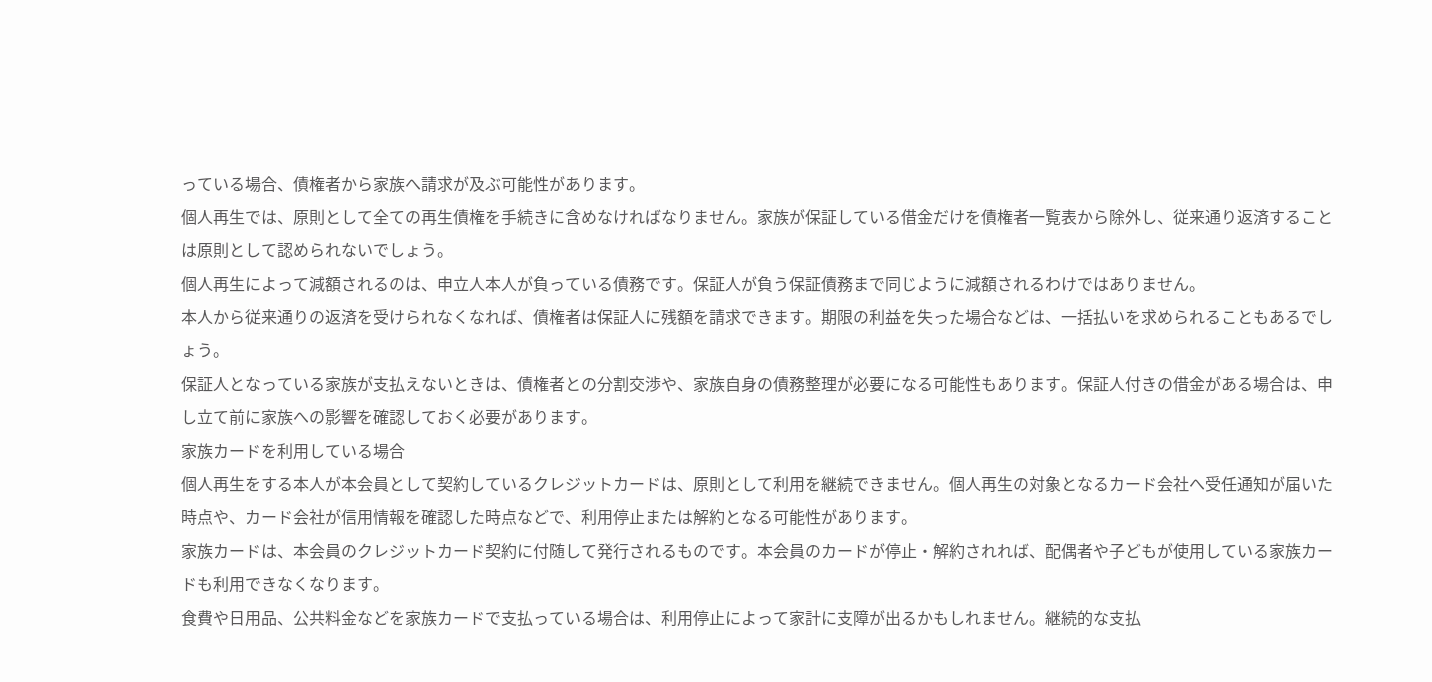っている場合、債権者から家族へ請求が及ぶ可能性があります。
個人再生では、原則として全ての再生債権を手続きに含めなければなりません。家族が保証している借金だけを債権者一覧表から除外し、従来通り返済することは原則として認められないでしょう。
個人再生によって減額されるのは、申立人本人が負っている債務です。保証人が負う保証債務まで同じように減額されるわけではありません。
本人から従来通りの返済を受けられなくなれば、債権者は保証人に残額を請求できます。期限の利益を失った場合などは、一括払いを求められることもあるでしょう。
保証人となっている家族が支払えないときは、債権者との分割交渉や、家族自身の債務整理が必要になる可能性もあります。保証人付きの借金がある場合は、申し立て前に家族への影響を確認しておく必要があります。
家族カードを利用している場合
個人再生をする本人が本会員として契約しているクレジットカードは、原則として利用を継続できません。個人再生の対象となるカード会社へ受任通知が届いた時点や、カード会社が信用情報を確認した時点などで、利用停止または解約となる可能性があります。
家族カードは、本会員のクレジットカード契約に付随して発行されるものです。本会員のカードが停止・解約されれば、配偶者や子どもが使用している家族カードも利用できなくなります。
食費や日用品、公共料金などを家族カードで支払っている場合は、利用停止によって家計に支障が出るかもしれません。継続的な支払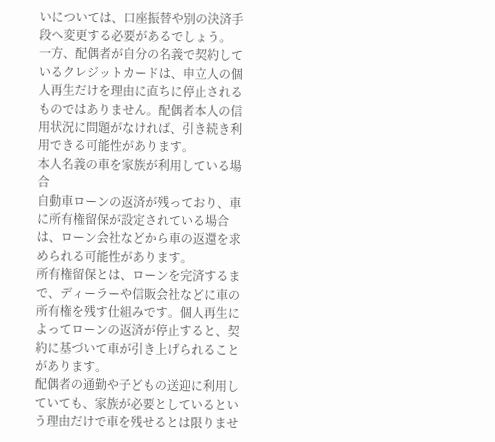いについては、口座振替や別の決済手段へ変更する必要があるでしょう。
一方、配偶者が自分の名義で契約しているクレジットカードは、申立人の個人再生だけを理由に直ちに停止されるものではありません。配偶者本人の信用状況に問題がなければ、引き続き利用できる可能性があります。
本人名義の車を家族が利用している場合
自動車ローンの返済が残っており、車に所有権留保が設定されている場合は、ローン会社などから車の返還を求められる可能性があります。
所有権留保とは、ローンを完済するまで、ディーラーや信販会社などに車の所有権を残す仕組みです。個人再生によってローンの返済が停止すると、契約に基づいて車が引き上げられることがあります。
配偶者の通勤や子どもの送迎に利用していても、家族が必要としているという理由だけで車を残せるとは限りませ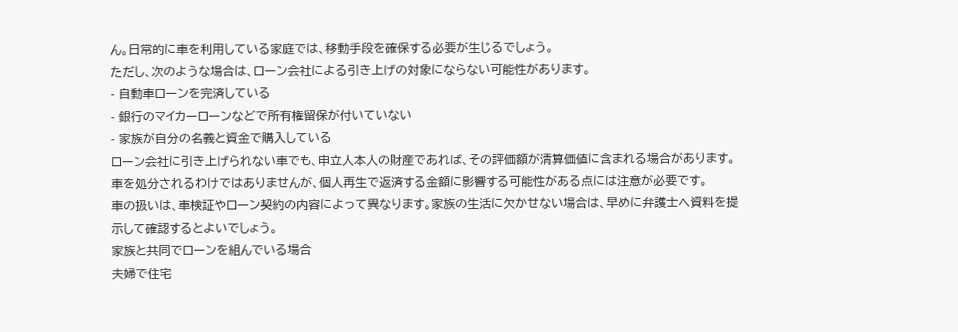ん。日常的に車を利用している家庭では、移動手段を確保する必要が生じるでしょう。
ただし、次のような場合は、ローン会社による引き上げの対象にならない可能性があります。
- 自動車ローンを完済している
- 銀行のマイカーローンなどで所有権留保が付いていない
- 家族が自分の名義と資金で購入している
ローン会社に引き上げられない車でも、申立人本人の財産であれば、その評価額が清算価値に含まれる場合があります。車を処分されるわけではありませんが、個人再生で返済する金額に影響する可能性がある点には注意が必要です。
車の扱いは、車検証やローン契約の内容によって異なります。家族の生活に欠かせない場合は、早めに弁護士へ資料を提示して確認するとよいでしょう。
家族と共同でローンを組んでいる場合
夫婦で住宅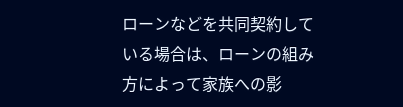ローンなどを共同契約している場合は、ローンの組み方によって家族への影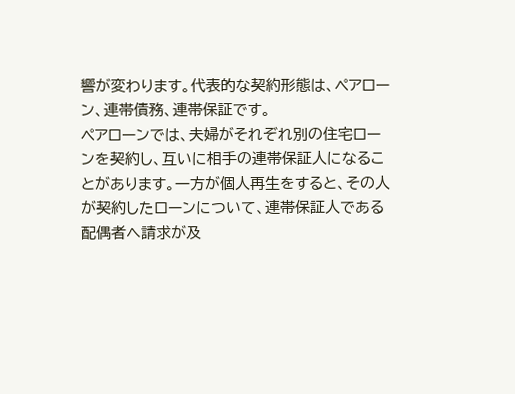響が変わります。代表的な契約形態は、ペアローン、連帯債務、連帯保証です。
ペアローンでは、夫婦がそれぞれ別の住宅ローンを契約し、互いに相手の連帯保証人になることがあります。一方が個人再生をすると、その人が契約したローンについて、連帯保証人である配偶者へ請求が及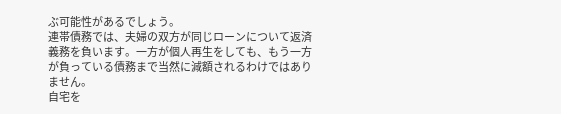ぶ可能性があるでしょう。
連帯債務では、夫婦の双方が同じローンについて返済義務を負います。一方が個人再生をしても、もう一方が負っている債務まで当然に減額されるわけではありません。
自宅を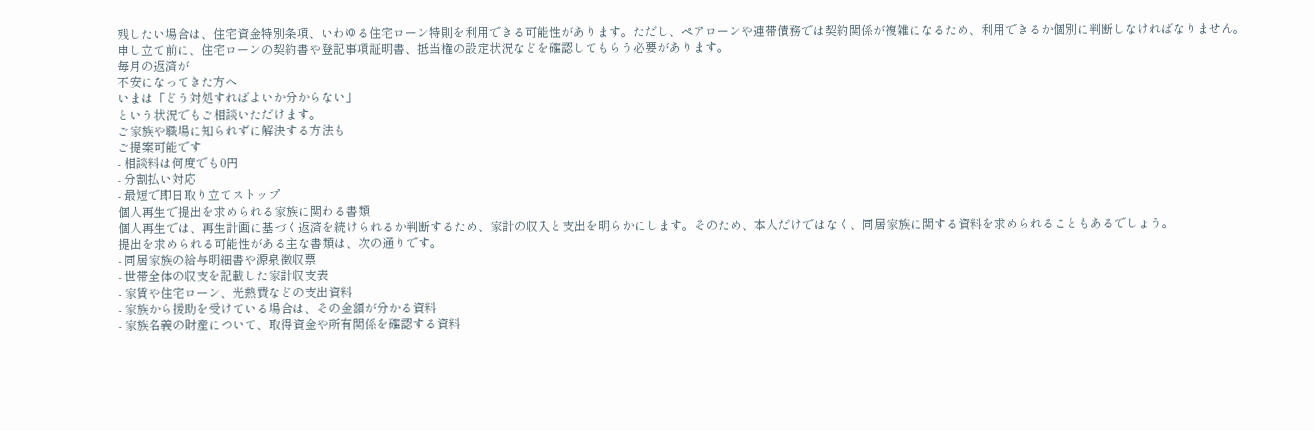残したい場合は、住宅資金特別条項、いわゆる住宅ローン特則を利用できる可能性があります。ただし、ペアローンや連帯債務では契約関係が複雑になるため、利用できるか個別に判断しなければなりません。
申し立て前に、住宅ローンの契約書や登記事項証明書、抵当権の設定状況などを確認してもらう必要があります。
毎月の返済が
不安になってきた方へ
いまは「どう対処すればよいか分からない」
という状況でもご相談いただけます。
ご家族や職場に知られずに解決する方法も
ご提案可能です
- 相談料は何度でも0円
- 分割払い対応
- 最短で即日取り立てストップ
個人再生で提出を求められる家族に関わる書類
個人再生では、再生計画に基づく返済を続けられるか判断するため、家計の収入と支出を明らかにします。そのため、本人だけではなく、同居家族に関する資料を求められることもあるでしょう。
提出を求められる可能性がある主な書類は、次の通りです。
- 同居家族の給与明細書や源泉徴収票
- 世帯全体の収支を記載した家計収支表
- 家賃や住宅ローン、光熱費などの支出資料
- 家族から援助を受けている場合は、その金額が分かる資料
- 家族名義の財産について、取得資金や所有関係を確認する資料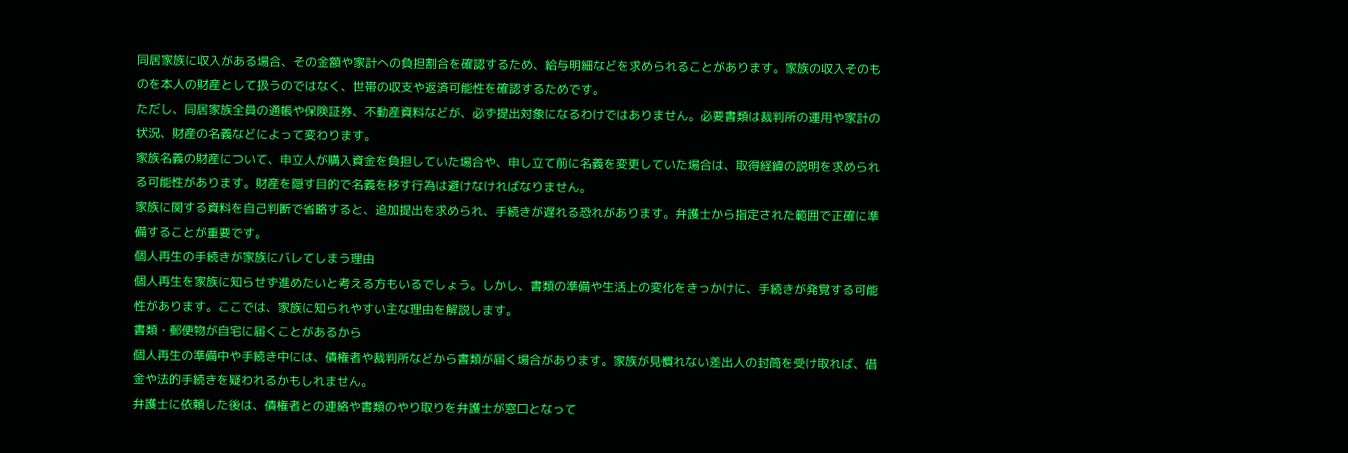同居家族に収入がある場合、その金額や家計への負担割合を確認するため、給与明細などを求められることがあります。家族の収入そのものを本人の財産として扱うのではなく、世帯の収支や返済可能性を確認するためです。
ただし、同居家族全員の通帳や保険証券、不動産資料などが、必ず提出対象になるわけではありません。必要書類は裁判所の運用や家計の状況、財産の名義などによって変わります。
家族名義の財産について、申立人が購入資金を負担していた場合や、申し立て前に名義を変更していた場合は、取得経緯の説明を求められる可能性があります。財産を隠す目的で名義を移す行為は避けなければなりません。
家族に関する資料を自己判断で省略すると、追加提出を求められ、手続きが遅れる恐れがあります。弁護士から指定された範囲で正確に準備することが重要です。
個人再生の手続きが家族にバレてしまう理由
個人再生を家族に知らせず進めたいと考える方もいるでしょう。しかし、書類の準備や生活上の変化をきっかけに、手続きが発覚する可能性があります。ここでは、家族に知られやすい主な理由を解説します。
書類・郵便物が自宅に届くことがあるから
個人再生の準備中や手続き中には、債権者や裁判所などから書類が届く場合があります。家族が見慣れない差出人の封筒を受け取れば、借金や法的手続きを疑われるかもしれません。
弁護士に依頼した後は、債権者との連絡や書類のやり取りを弁護士が窓口となって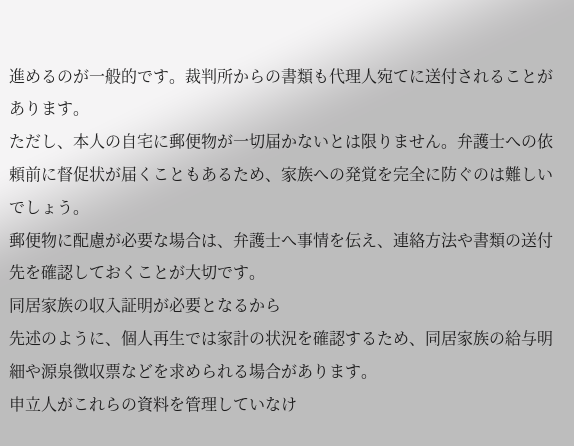進めるのが一般的です。裁判所からの書類も代理人宛てに送付されることがあります。
ただし、本人の自宅に郵便物が一切届かないとは限りません。弁護士への依頼前に督促状が届くこともあるため、家族への発覚を完全に防ぐのは難しいでしょう。
郵便物に配慮が必要な場合は、弁護士へ事情を伝え、連絡方法や書類の送付先を確認しておくことが大切です。
同居家族の収入証明が必要となるから
先述のように、個人再生では家計の状況を確認するため、同居家族の給与明細や源泉徴収票などを求められる場合があります。
申立人がこれらの資料を管理していなけ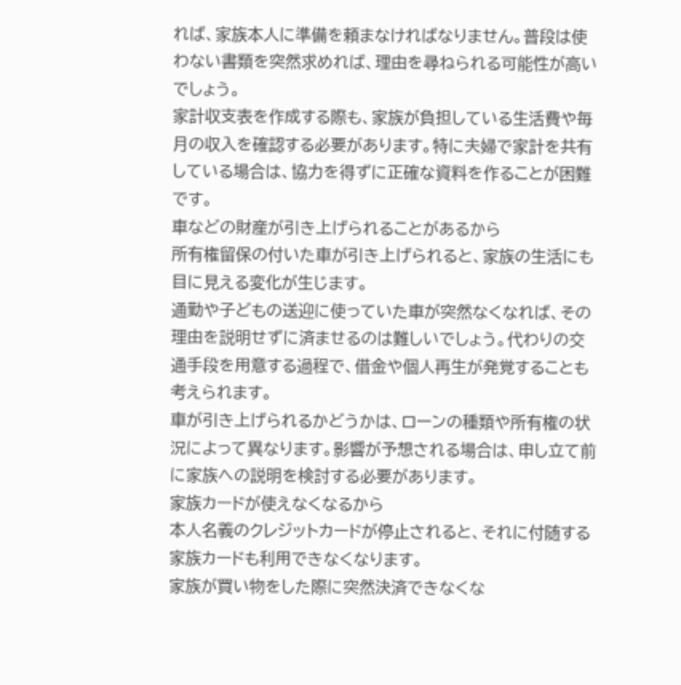れば、家族本人に準備を頼まなければなりません。普段は使わない書類を突然求めれば、理由を尋ねられる可能性が高いでしょう。
家計収支表を作成する際も、家族が負担している生活費や毎月の収入を確認する必要があります。特に夫婦で家計を共有している場合は、協力を得ずに正確な資料を作ることが困難です。
車などの財産が引き上げられることがあるから
所有権留保の付いた車が引き上げられると、家族の生活にも目に見える変化が生じます。
通勤や子どもの送迎に使っていた車が突然なくなれば、その理由を説明せずに済ませるのは難しいでしょう。代わりの交通手段を用意する過程で、借金や個人再生が発覚することも考えられます。
車が引き上げられるかどうかは、ローンの種類や所有権の状況によって異なります。影響が予想される場合は、申し立て前に家族への説明を検討する必要があります。
家族カードが使えなくなるから
本人名義のクレジットカードが停止されると、それに付随する家族カードも利用できなくなります。
家族が買い物をした際に突然決済できなくな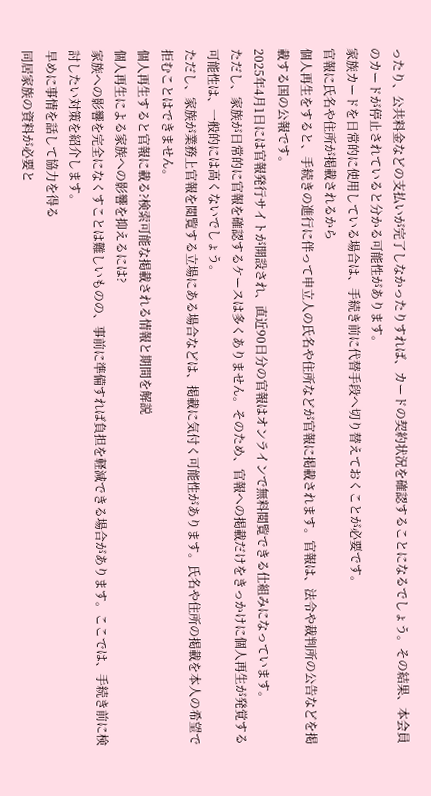ったり、公共料金などの支払いが完了しなかったりすれば、カードの契約状況を確認することになるでしょう。その結果、本会員のカードが停止されていると分かる可能性があります。
家族カードを日常的に使用している場合は、手続き前に代替手段へ切り替えておくことが必要です。
官報に氏名や住所が掲載されるから
個人再生をすると、手続きの進行に伴って申立人の氏名や住所などが官報に掲載されます。官報は、法令や裁判所の公告などを掲載する国の公報です。
2025年4月1日には官報発行サイトが開設され、直近90日分の官報はオンラインで無料閲覧できる仕組みになっています。
ただし、家族が日常的に官報を確認するケースは多くありません。そのため、官報への掲載だけをきっかけに個人再生が発覚する可能性は、一般的には高くないでしょう。
ただし、家族が業務上官報を閲覧する立場にある場合などは、掲載に気付く可能性があります。氏名や住所の掲載を本人の希望で拒むことはできません。
個人再生すると官報に載る?検索可能な掲載される情報と期間を解説
個人再生による家族への影響を抑えるには?
家族への影響を完全になくすことは難しいものの、事前に準備すれば負担を軽減できる場合があります。ここでは、手続き前に検討したい対策を紹介します。
早めに事情を話して協力を得る
同居家族の資料が必要と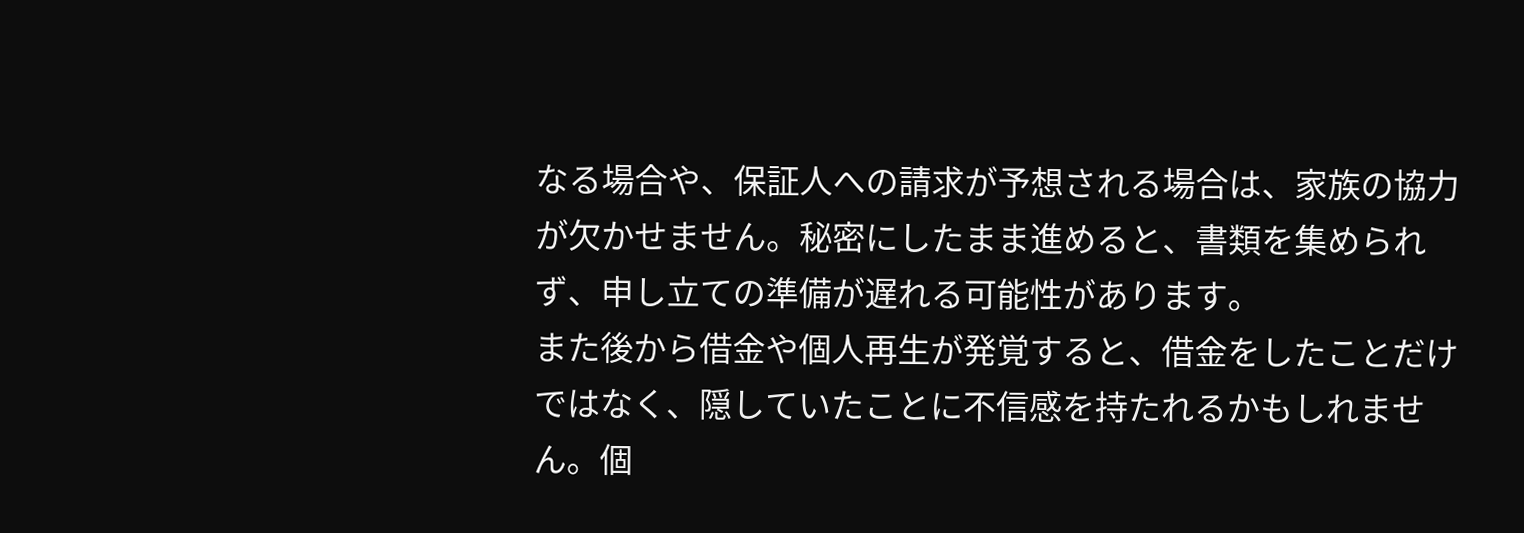なる場合や、保証人への請求が予想される場合は、家族の協力が欠かせません。秘密にしたまま進めると、書類を集められず、申し立ての準備が遅れる可能性があります。
また後から借金や個人再生が発覚すると、借金をしたことだけではなく、隠していたことに不信感を持たれるかもしれません。個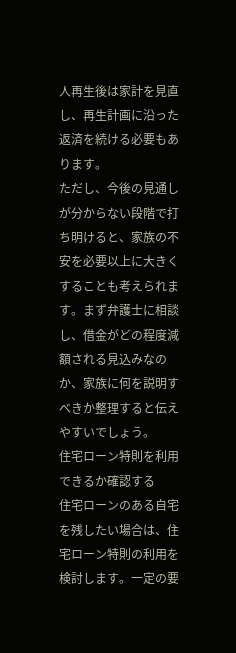人再生後は家計を見直し、再生計画に沿った返済を続ける必要もあります。
ただし、今後の見通しが分からない段階で打ち明けると、家族の不安を必要以上に大きくすることも考えられます。まず弁護士に相談し、借金がどの程度減額される見込みなのか、家族に何を説明すべきか整理すると伝えやすいでしょう。
住宅ローン特則を利用できるか確認する
住宅ローンのある自宅を残したい場合は、住宅ローン特則の利用を検討します。一定の要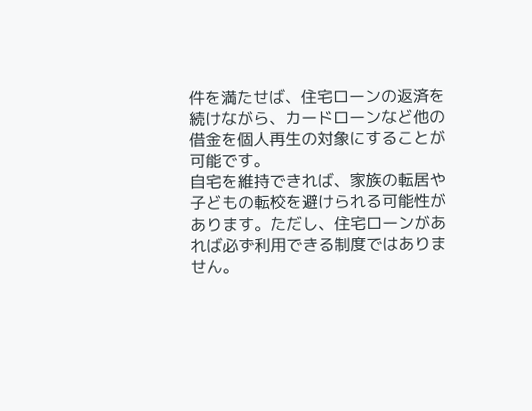件を満たせば、住宅ローンの返済を続けながら、カードローンなど他の借金を個人再生の対象にすることが可能です。
自宅を維持できれば、家族の転居や子どもの転校を避けられる可能性があります。ただし、住宅ローンがあれば必ず利用できる制度ではありません。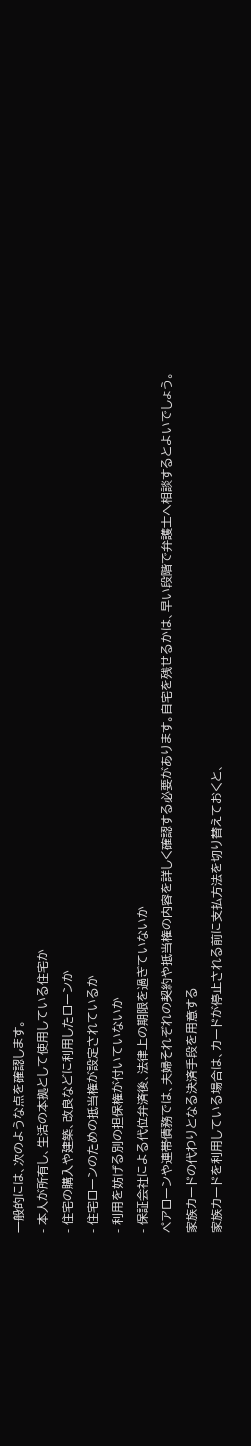一般的には、次のような点を確認します。
- 本人が所有し、生活の本拠として使用している住宅か
- 住宅の購入や建築、改良などに利用したローンか
- 住宅ローンのための抵当権が設定されているか
- 利用を妨げる別の担保権が付いていないか
- 保証会社による代位弁済後、法律上の期限を過ぎていないか
ペアローンや連帯債務では、夫婦それぞれの契約や抵当権の内容を詳しく確認する必要があります。自宅を残せるかは、早い段階で弁護士へ相談するとよいでしょう。
家族カードの代わりとなる決済手段を用意する
家族カードを利用している場合は、カードが停止される前に支払方法を切り替えておくと、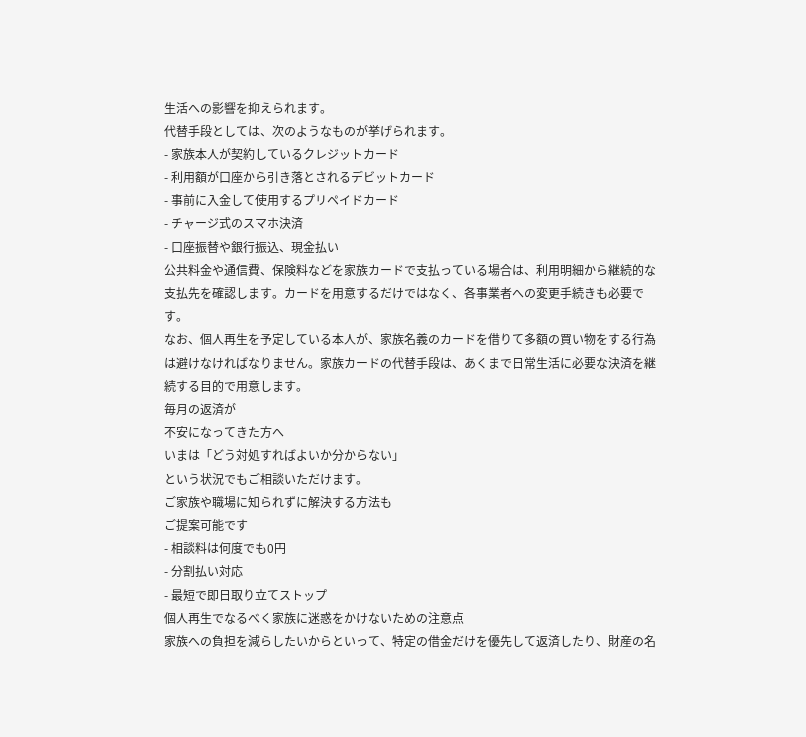生活への影響を抑えられます。
代替手段としては、次のようなものが挙げられます。
- 家族本人が契約しているクレジットカード
- 利用額が口座から引き落とされるデビットカード
- 事前に入金して使用するプリペイドカード
- チャージ式のスマホ決済
- 口座振替や銀行振込、現金払い
公共料金や通信費、保険料などを家族カードで支払っている場合は、利用明細から継続的な支払先を確認します。カードを用意するだけではなく、各事業者への変更手続きも必要です。
なお、個人再生を予定している本人が、家族名義のカードを借りて多額の買い物をする行為は避けなければなりません。家族カードの代替手段は、あくまで日常生活に必要な決済を継続する目的で用意します。
毎月の返済が
不安になってきた方へ
いまは「どう対処すればよいか分からない」
という状況でもご相談いただけます。
ご家族や職場に知られずに解決する方法も
ご提案可能です
- 相談料は何度でも0円
- 分割払い対応
- 最短で即日取り立てストップ
個人再生でなるべく家族に迷惑をかけないための注意点
家族への負担を減らしたいからといって、特定の借金だけを優先して返済したり、財産の名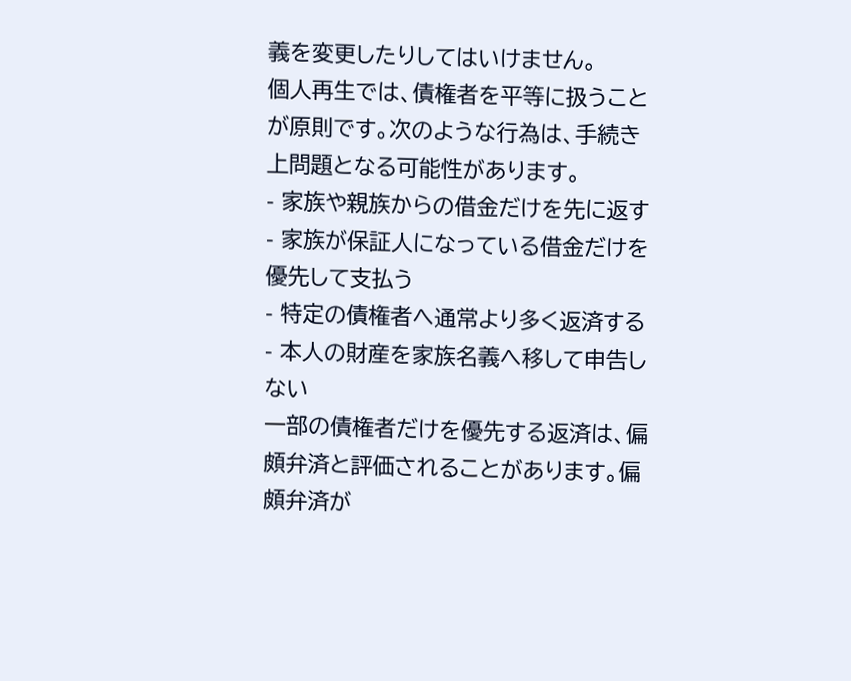義を変更したりしてはいけません。
個人再生では、債権者を平等に扱うことが原則です。次のような行為は、手続き上問題となる可能性があります。
- 家族や親族からの借金だけを先に返す
- 家族が保証人になっている借金だけを優先して支払う
- 特定の債権者へ通常より多く返済する
- 本人の財産を家族名義へ移して申告しない
一部の債権者だけを優先する返済は、偏頗弁済と評価されることがあります。偏頗弁済が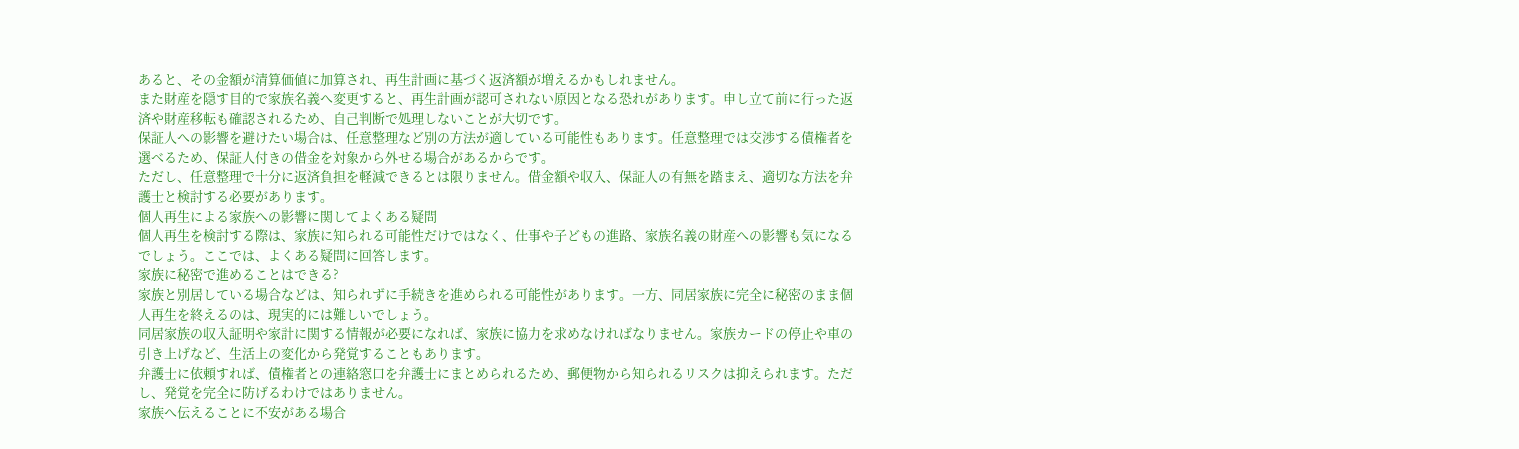あると、その金額が清算価値に加算され、再生計画に基づく返済額が増えるかもしれません。
また財産を隠す目的で家族名義へ変更すると、再生計画が認可されない原因となる恐れがあります。申し立て前に行った返済や財産移転も確認されるため、自己判断で処理しないことが大切です。
保証人への影響を避けたい場合は、任意整理など別の方法が適している可能性もあります。任意整理では交渉する債権者を選べるため、保証人付きの借金を対象から外せる場合があるからです。
ただし、任意整理で十分に返済負担を軽減できるとは限りません。借金額や収入、保証人の有無を踏まえ、適切な方法を弁護士と検討する必要があります。
個人再生による家族への影響に関してよくある疑問
個人再生を検討する際は、家族に知られる可能性だけではなく、仕事や子どもの進路、家族名義の財産への影響も気になるでしょう。ここでは、よくある疑問に回答します。
家族に秘密で進めることはできる?
家族と別居している場合などは、知られずに手続きを進められる可能性があります。一方、同居家族に完全に秘密のまま個人再生を終えるのは、現実的には難しいでしょう。
同居家族の収入証明や家計に関する情報が必要になれば、家族に協力を求めなければなりません。家族カードの停止や車の引き上げなど、生活上の変化から発覚することもあります。
弁護士に依頼すれば、債権者との連絡窓口を弁護士にまとめられるため、郵便物から知られるリスクは抑えられます。ただし、発覚を完全に防げるわけではありません。
家族へ伝えることに不安がある場合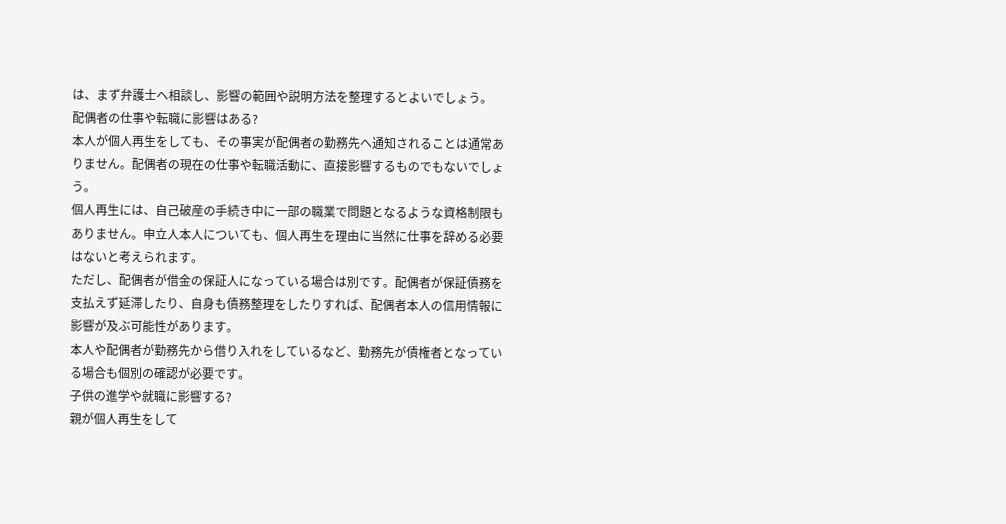は、まず弁護士へ相談し、影響の範囲や説明方法を整理するとよいでしょう。
配偶者の仕事や転職に影響はある?
本人が個人再生をしても、その事実が配偶者の勤務先へ通知されることは通常ありません。配偶者の現在の仕事や転職活動に、直接影響するものでもないでしょう。
個人再生には、自己破産の手続き中に一部の職業で問題となるような資格制限もありません。申立人本人についても、個人再生を理由に当然に仕事を辞める必要はないと考えられます。
ただし、配偶者が借金の保証人になっている場合は別です。配偶者が保証債務を支払えず延滞したり、自身も債務整理をしたりすれば、配偶者本人の信用情報に影響が及ぶ可能性があります。
本人や配偶者が勤務先から借り入れをしているなど、勤務先が債権者となっている場合も個別の確認が必要です。
子供の進学や就職に影響する?
親が個人再生をして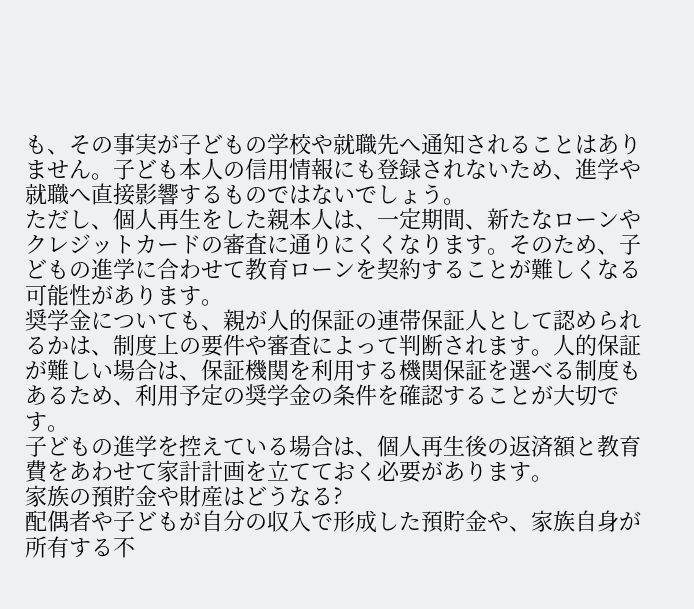も、その事実が子どもの学校や就職先へ通知されることはありません。子ども本人の信用情報にも登録されないため、進学や就職へ直接影響するものではないでしょう。
ただし、個人再生をした親本人は、一定期間、新たなローンやクレジットカードの審査に通りにくくなります。そのため、子どもの進学に合わせて教育ローンを契約することが難しくなる可能性があります。
奨学金についても、親が人的保証の連帯保証人として認められるかは、制度上の要件や審査によって判断されます。人的保証が難しい場合は、保証機関を利用する機関保証を選べる制度もあるため、利用予定の奨学金の条件を確認することが大切です。
子どもの進学を控えている場合は、個人再生後の返済額と教育費をあわせて家計計画を立てておく必要があります。
家族の預貯金や財産はどうなる?
配偶者や子どもが自分の収入で形成した預貯金や、家族自身が所有する不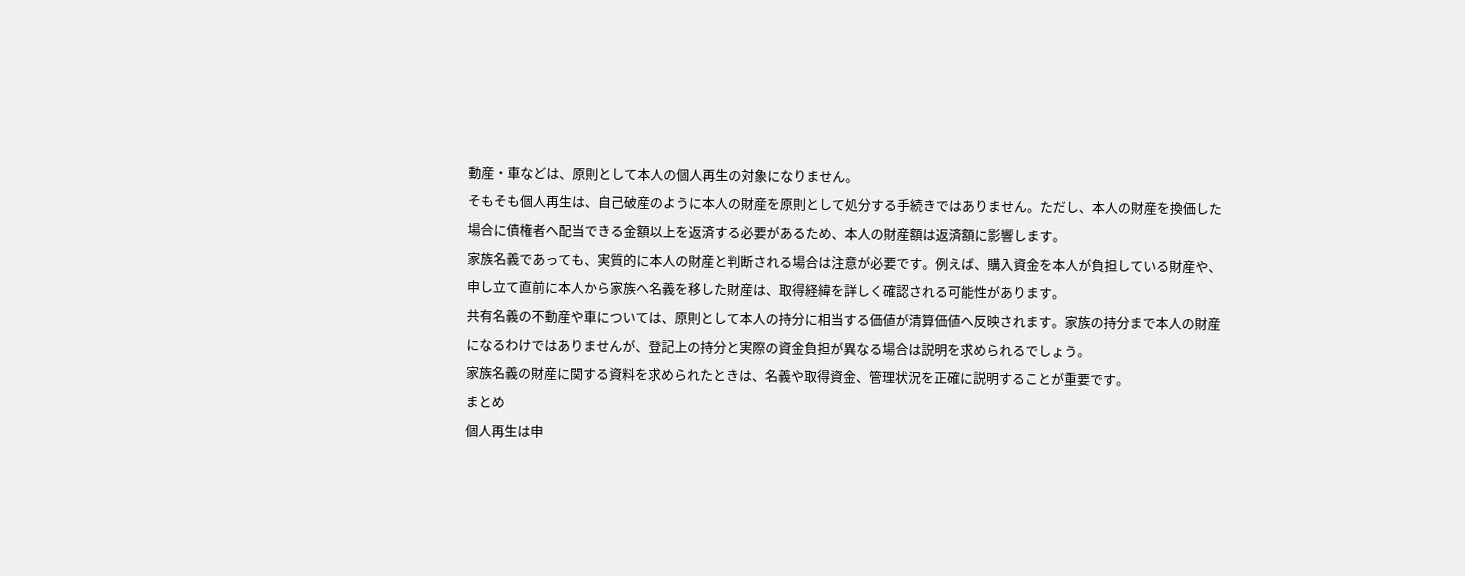動産・車などは、原則として本人の個人再生の対象になりません。
そもそも個人再生は、自己破産のように本人の財産を原則として処分する手続きではありません。ただし、本人の財産を換価した場合に債権者へ配当できる金額以上を返済する必要があるため、本人の財産額は返済額に影響します。
家族名義であっても、実質的に本人の財産と判断される場合は注意が必要です。例えば、購入資金を本人が負担している財産や、申し立て直前に本人から家族へ名義を移した財産は、取得経緯を詳しく確認される可能性があります。
共有名義の不動産や車については、原則として本人の持分に相当する価値が清算価値へ反映されます。家族の持分まで本人の財産になるわけではありませんが、登記上の持分と実際の資金負担が異なる場合は説明を求められるでしょう。
家族名義の財産に関する資料を求められたときは、名義や取得資金、管理状況を正確に説明することが重要です。
まとめ
個人再生は申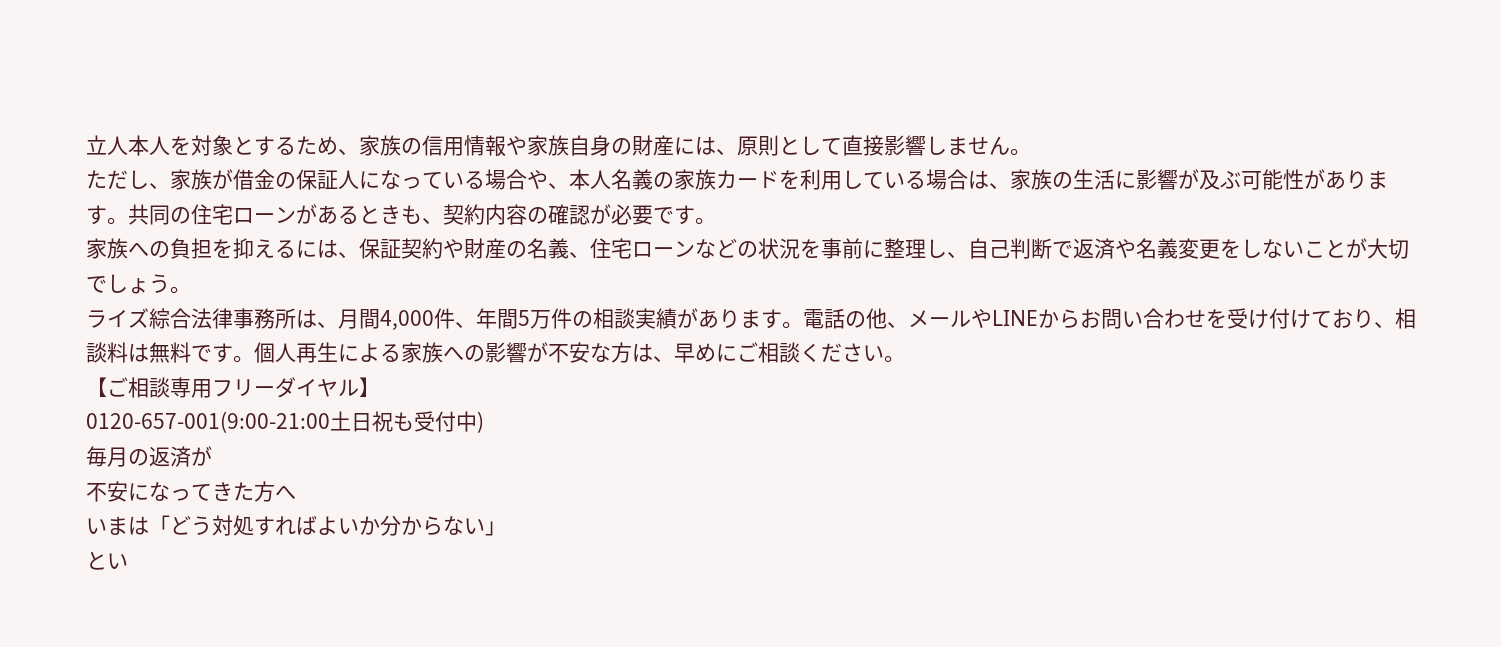立人本人を対象とするため、家族の信用情報や家族自身の財産には、原則として直接影響しません。
ただし、家族が借金の保証人になっている場合や、本人名義の家族カードを利用している場合は、家族の生活に影響が及ぶ可能性があります。共同の住宅ローンがあるときも、契約内容の確認が必要です。
家族への負担を抑えるには、保証契約や財産の名義、住宅ローンなどの状況を事前に整理し、自己判断で返済や名義変更をしないことが大切でしょう。
ライズ綜合法律事務所は、月間4,000件、年間5万件の相談実績があります。電話の他、メールやLINEからお問い合わせを受け付けており、相談料は無料です。個人再生による家族への影響が不安な方は、早めにご相談ください。
【ご相談専用フリーダイヤル】
0120-657-001(9:00-21:00土日祝も受付中)
毎月の返済が
不安になってきた方へ
いまは「どう対処すればよいか分からない」
とい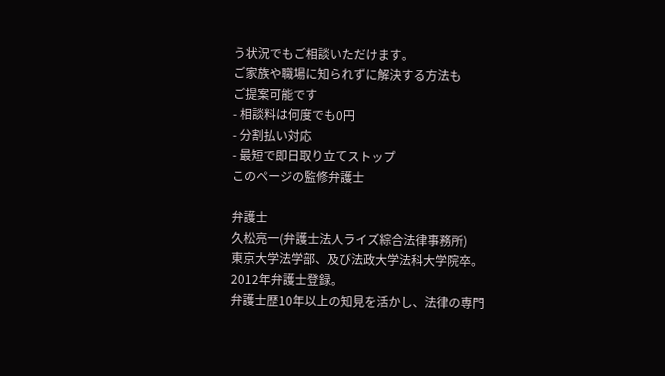う状況でもご相談いただけます。
ご家族や職場に知られずに解決する方法も
ご提案可能です
- 相談料は何度でも0円
- 分割払い対応
- 最短で即日取り立てストップ
このページの監修弁護士

弁護士
久松亮一(弁護士法人ライズ綜合法律事務所)
東京大学法学部、及び法政大学法科大学院卒。
2012年弁護士登録。
弁護士歴10年以上の知見を活かし、法律の専門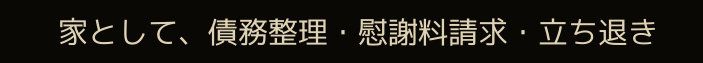家として、債務整理・慰謝料請求・立ち退き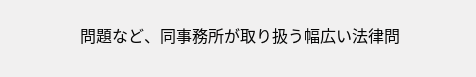問題など、同事務所が取り扱う幅広い法律問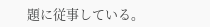題に従事している。